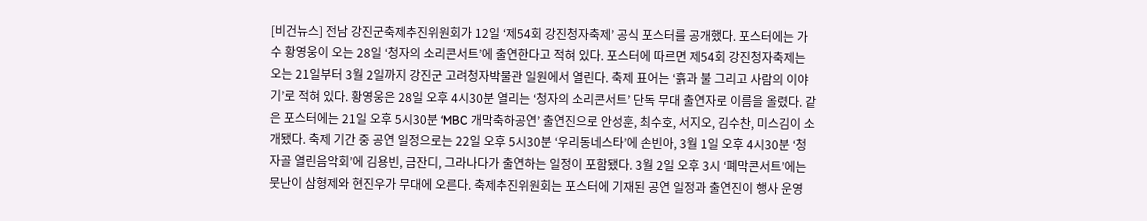[비건뉴스] 전남 강진군축제추진위원회가 12일 ‘제54회 강진청자축제’ 공식 포스터를 공개했다. 포스터에는 가수 황영웅이 오는 28일 ‘청자의 소리콘서트’에 출연한다고 적혀 있다. 포스터에 따르면 제54회 강진청자축제는 오는 21일부터 3월 2일까지 강진군 고려청자박물관 일원에서 열린다. 축제 표어는 ‘흙과 불 그리고 사람의 이야기’로 적혀 있다. 황영웅은 28일 오후 4시30분 열리는 ‘청자의 소리콘서트’ 단독 무대 출연자로 이름을 올렸다. 같은 포스터에는 21일 오후 5시30분 ‘MBC 개막축하공연’ 출연진으로 안성훈, 최수호, 서지오, 김수찬, 미스김이 소개됐다. 축제 기간 중 공연 일정으로는 22일 오후 5시30분 ‘우리동네스타’에 손빈아, 3월 1일 오후 4시30분 ‘청자골 열린음악회’에 김용빈, 금잔디, 그라나다가 출연하는 일정이 포함됐다. 3월 2일 오후 3시 ‘폐막콘서트’에는 뭇난이 삼형제와 현진우가 무대에 오른다. 축제추진위원회는 포스터에 기재된 공연 일정과 출연진이 행사 운영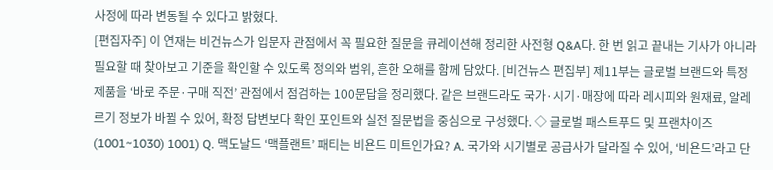사정에 따라 변동될 수 있다고 밝혔다.
[편집자주] 이 연재는 비건뉴스가 입문자 관점에서 꼭 필요한 질문을 큐레이션해 정리한 사전형 Q&A다. 한 번 읽고 끝내는 기사가 아니라 필요할 때 찾아보고 기준을 확인할 수 있도록 정의와 범위, 흔한 오해를 함께 담았다. [비건뉴스 편집부] 제11부는 글로벌 브랜드와 특정 제품을 ‘바로 주문·구매 직전’ 관점에서 점검하는 100문답을 정리했다. 같은 브랜드라도 국가·시기·매장에 따라 레시피와 원재료, 알레르기 정보가 바뀔 수 있어, 확정 답변보다 확인 포인트와 실전 질문법을 중심으로 구성했다. ◇ 글로벌 패스트푸드 및 프랜차이즈 (1001~1030) 1001) Q. 맥도날드 ‘맥플랜트’ 패티는 비욘드 미트인가요? A. 국가와 시기별로 공급사가 달라질 수 있어, ‘비욘드’라고 단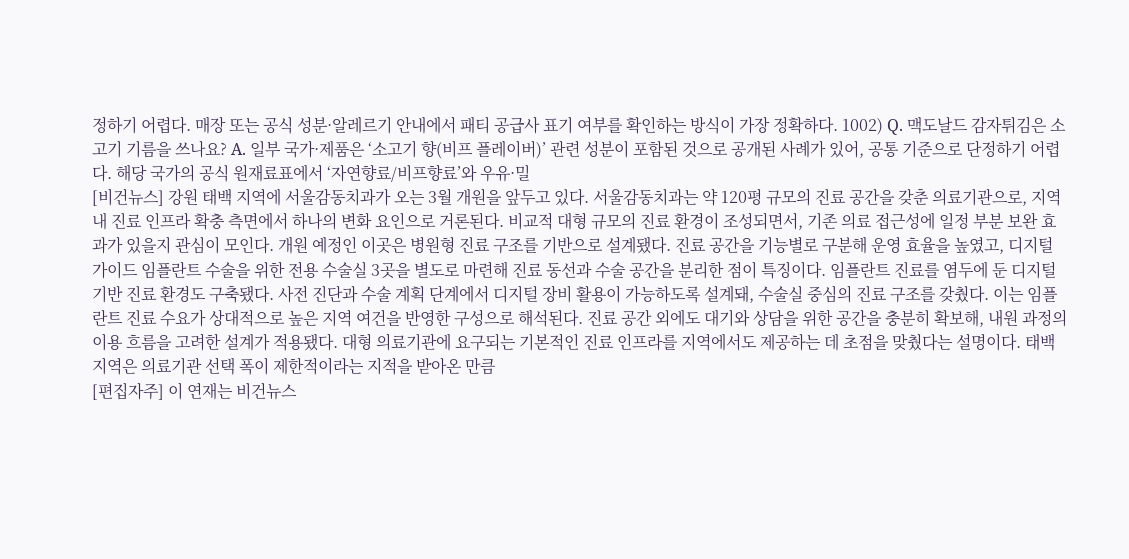정하기 어렵다. 매장 또는 공식 성분·알레르기 안내에서 패티 공급사 표기 여부를 확인하는 방식이 가장 정확하다. 1002) Q. 맥도날드 감자튀김은 소고기 기름을 쓰나요? A. 일부 국가·제품은 ‘소고기 향(비프 플레이버)’ 관련 성분이 포함된 것으로 공개된 사례가 있어, 공통 기준으로 단정하기 어렵다. 해당 국가의 공식 원재료표에서 ‘자연향료/비프향료’와 우유·밀
[비건뉴스] 강원 태백 지역에 서울감동치과가 오는 3월 개원을 앞두고 있다. 서울감동치과는 약 120평 규모의 진료 공간을 갖춘 의료기관으로, 지역 내 진료 인프라 확충 측면에서 하나의 변화 요인으로 거론된다. 비교적 대형 규모의 진료 환경이 조성되면서, 기존 의료 접근성에 일정 부분 보완 효과가 있을지 관심이 모인다. 개원 예정인 이곳은 병원형 진료 구조를 기반으로 설계됐다. 진료 공간을 기능별로 구분해 운영 효율을 높였고, 디지털 가이드 임플란트 수술을 위한 전용 수술실 3곳을 별도로 마련해 진료 동선과 수술 공간을 분리한 점이 특징이다. 임플란트 진료를 염두에 둔 디지털 기반 진료 환경도 구축됐다. 사전 진단과 수술 계획 단계에서 디지털 장비 활용이 가능하도록 설계돼, 수술실 중심의 진료 구조를 갖췄다. 이는 임플란트 진료 수요가 상대적으로 높은 지역 여건을 반영한 구성으로 해석된다. 진료 공간 외에도 대기와 상담을 위한 공간을 충분히 확보해, 내원 과정의 이용 흐름을 고려한 설계가 적용됐다. 대형 의료기관에 요구되는 기본적인 진료 인프라를 지역에서도 제공하는 데 초점을 맞췄다는 설명이다. 태백 지역은 의료기관 선택 폭이 제한적이라는 지적을 받아온 만큼
[편집자주] 이 연재는 비건뉴스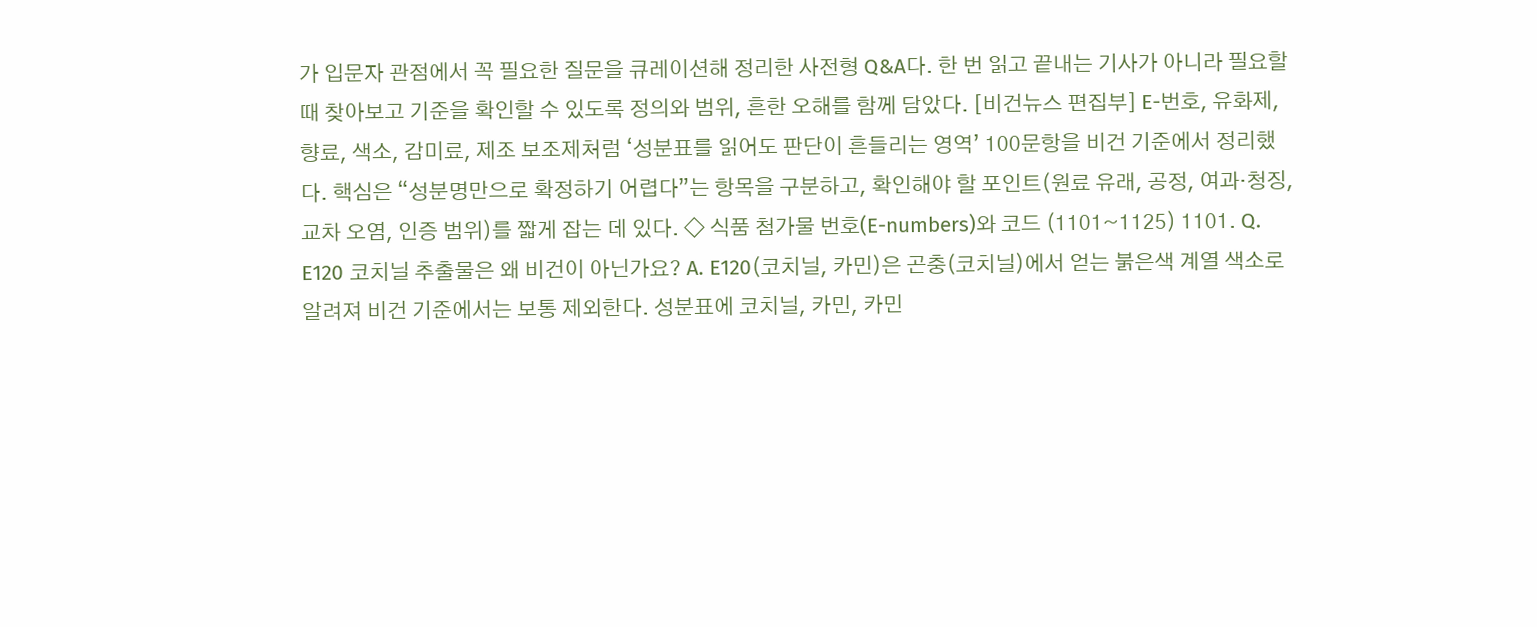가 입문자 관점에서 꼭 필요한 질문을 큐레이션해 정리한 사전형 Q&A다. 한 번 읽고 끝내는 기사가 아니라 필요할 때 찾아보고 기준을 확인할 수 있도록 정의와 범위, 흔한 오해를 함께 담았다. [비건뉴스 편집부] E-번호, 유화제, 향료, 색소, 감미료, 제조 보조제처럼 ‘성분표를 읽어도 판단이 흔들리는 영역’ 100문항을 비건 기준에서 정리했다. 핵심은 “성분명만으로 확정하기 어렵다”는 항목을 구분하고, 확인해야 할 포인트(원료 유래, 공정, 여과·청징, 교차 오염, 인증 범위)를 짧게 잡는 데 있다. ◇ 식품 첨가물 번호(E-numbers)와 코드 (1101~1125) 1101. Q. E120 코치닐 추출물은 왜 비건이 아닌가요? A. E120(코치닐, 카민)은 곤충(코치닐)에서 얻는 붉은색 계열 색소로 알려져 비건 기준에서는 보통 제외한다. 성분표에 코치닐, 카민, 카민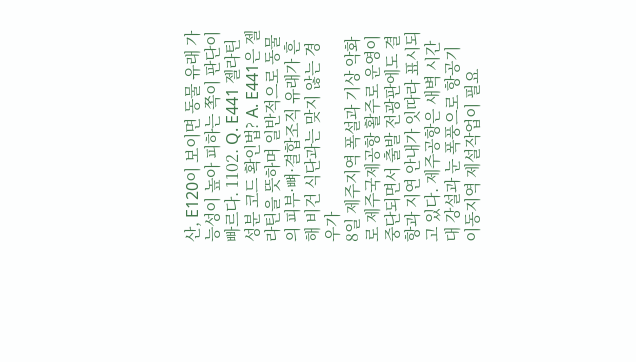산, E120이 보이면 동물 유래 가능성이 높아 피하는 쪽이 판단이 빠르다. 1102. Q. E441 젤라틴 성분 코드 확인법? A. E441은 젤라틴을 뜻하며 일반적으로 동물의 피부·뼈·결합조직 유래가 흔해 비건 식단과는 맞지 않는 경우가
8일 제주지역 폭설과 기상 악화로 제주국제공항 활주로 운영이 중단되면서 출발 전광판에도 결항과 지연 안내가 잇따라 표시되고 있다. 제주공항은 새벽 시간대 강설과 눈 폭풍으로 항공기 이동지역 제설작업이 필요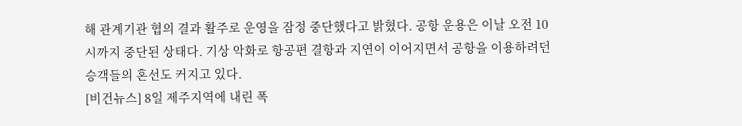해 관계기관 협의 결과 활주로 운영을 잠정 중단했다고 밝혔다. 공항 운용은 이날 오전 10시까지 중단된 상태다. 기상 악화로 항공편 결항과 지연이 이어지면서 공항을 이용하려던 승객들의 혼선도 커지고 있다.
[비건뉴스] 8일 제주지역에 내린 폭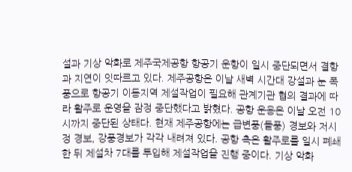설과 기상 악화로 제주국제공항 항공기 운항이 일시 중단되면서 결항과 지연이 잇따르고 있다. 제주공항은 이날 새벽 시간대 강설과 눈 폭풍으로 항공기 이동지역 제설작업이 필요해 관계기관 협의 결과에 따라 활주로 운영을 잠정 중단했다고 밝혔다. 공항 운용은 이날 오전 10시까지 중단된 상태다. 현재 제주공항에는 급변풍(돌풍) 경보와 저시정 경보, 강풍경보가 각각 내려져 있다. 공항 측은 활주로를 일시 폐쇄한 뒤 제설차 7대를 투입해 제설작업을 진행 중이다. 기상 악화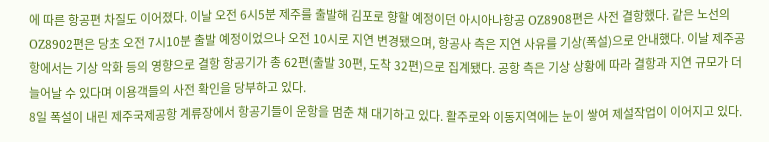에 따른 항공편 차질도 이어졌다. 이날 오전 6시5분 제주를 출발해 김포로 향할 예정이던 아시아나항공 OZ8908편은 사전 결항했다. 같은 노선의 OZ8902편은 당초 오전 7시10분 출발 예정이었으나 오전 10시로 지연 변경됐으며, 항공사 측은 지연 사유를 기상(폭설)으로 안내했다. 이날 제주공항에서는 기상 악화 등의 영향으로 결항 항공기가 총 62편(출발 30편, 도착 32편)으로 집계됐다. 공항 측은 기상 상황에 따라 결항과 지연 규모가 더 늘어날 수 있다며 이용객들의 사전 확인을 당부하고 있다.
8일 폭설이 내린 제주국제공항 계류장에서 항공기들이 운항을 멈춘 채 대기하고 있다. 활주로와 이동지역에는 눈이 쌓여 제설작업이 이어지고 있다.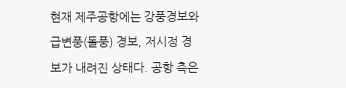현재 제주공항에는 강풍경보와 급변풍(돌풍) 경보, 저시정 경보가 내려진 상태다. 공항 측은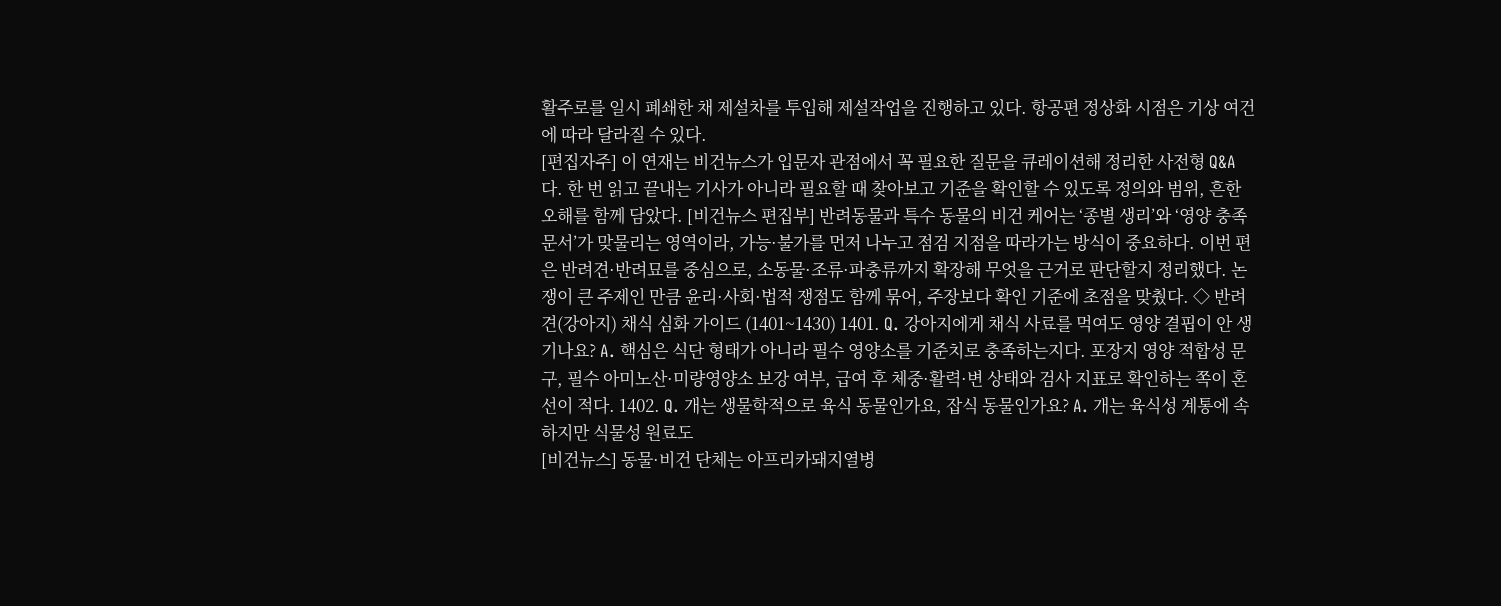활주로를 일시 폐쇄한 채 제설차를 투입해 제설작업을 진행하고 있다. 항공편 정상화 시점은 기상 여건에 따라 달라질 수 있다.
[편집자주] 이 연재는 비건뉴스가 입문자 관점에서 꼭 필요한 질문을 큐레이션해 정리한 사전형 Q&A다. 한 번 읽고 끝내는 기사가 아니라 필요할 때 찾아보고 기준을 확인할 수 있도록 정의와 범위, 흔한 오해를 함께 담았다. [비건뉴스 편집부] 반려동물과 특수 동물의 비건 케어는 ‘종별 생리’와 ‘영양 충족 문서’가 맞물리는 영역이라, 가능·불가를 먼저 나누고 점검 지점을 따라가는 방식이 중요하다. 이번 편은 반려견·반려묘를 중심으로, 소동물·조류·파충류까지 확장해 무엇을 근거로 판단할지 정리했다. 논쟁이 큰 주제인 만큼 윤리·사회·법적 쟁점도 함께 묶어, 주장보다 확인 기준에 초점을 맞췄다. ◇ 반려견(강아지) 채식 심화 가이드 (1401~1430) 1401. Q. 강아지에게 채식 사료를 먹여도 영양 결핍이 안 생기나요? A. 핵심은 식단 형태가 아니라 필수 영양소를 기준치로 충족하는지다. 포장지 영양 적합성 문구, 필수 아미노산·미량영양소 보강 여부, 급여 후 체중·활력·변 상태와 검사 지표로 확인하는 쪽이 혼선이 적다. 1402. Q. 개는 생물학적으로 육식 동물인가요, 잡식 동물인가요? A. 개는 육식성 계통에 속하지만 식물성 원료도
[비건뉴스] 동물·비건 단체는 아프리카돼지열병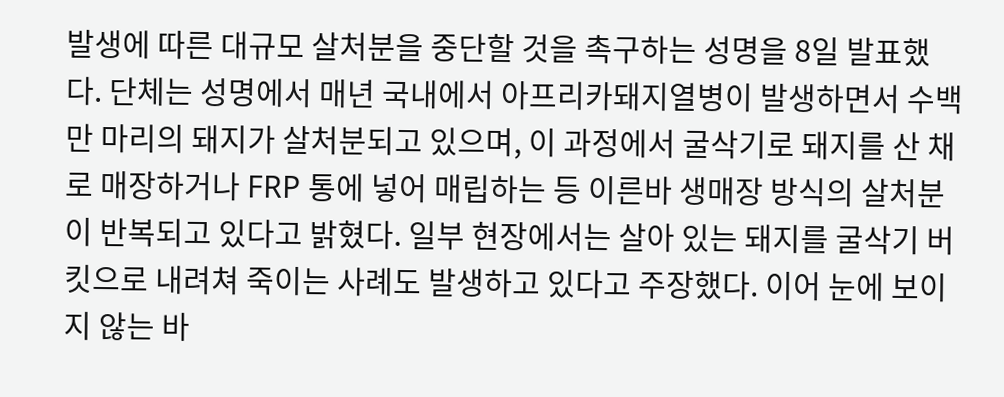발생에 따른 대규모 살처분을 중단할 것을 촉구하는 성명을 8일 발표했다. 단체는 성명에서 매년 국내에서 아프리카돼지열병이 발생하면서 수백만 마리의 돼지가 살처분되고 있으며, 이 과정에서 굴삭기로 돼지를 산 채로 매장하거나 FRP 통에 넣어 매립하는 등 이른바 생매장 방식의 살처분이 반복되고 있다고 밝혔다. 일부 현장에서는 살아 있는 돼지를 굴삭기 버킷으로 내려쳐 죽이는 사례도 발생하고 있다고 주장했다. 이어 눈에 보이지 않는 바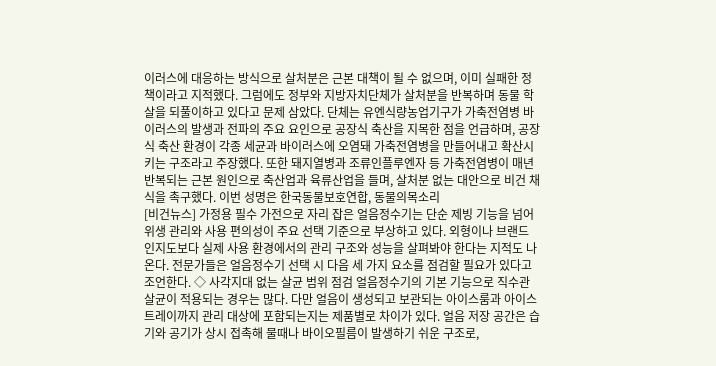이러스에 대응하는 방식으로 살처분은 근본 대책이 될 수 없으며, 이미 실패한 정책이라고 지적했다. 그럼에도 정부와 지방자치단체가 살처분을 반복하며 동물 학살을 되풀이하고 있다고 문제 삼았다. 단체는 유엔식량농업기구가 가축전염병 바이러스의 발생과 전파의 주요 요인으로 공장식 축산을 지목한 점을 언급하며, 공장식 축산 환경이 각종 세균과 바이러스에 오염돼 가축전염병을 만들어내고 확산시키는 구조라고 주장했다. 또한 돼지열병과 조류인플루엔자 등 가축전염병이 매년 반복되는 근본 원인으로 축산업과 육류산업을 들며, 살처분 없는 대안으로 비건 채식을 촉구했다. 이번 성명은 한국동물보호연합, 동물의목소리
[비건뉴스] 가정용 필수 가전으로 자리 잡은 얼음정수기는 단순 제빙 기능을 넘어 위생 관리와 사용 편의성이 주요 선택 기준으로 부상하고 있다. 외형이나 브랜드 인지도보다 실제 사용 환경에서의 관리 구조와 성능을 살펴봐야 한다는 지적도 나온다. 전문가들은 얼음정수기 선택 시 다음 세 가지 요소를 점검할 필요가 있다고 조언한다. ◇ 사각지대 없는 살균 범위 점검 얼음정수기의 기본 기능으로 직수관 살균이 적용되는 경우는 많다. 다만 얼음이 생성되고 보관되는 아이스룸과 아이스트레이까지 관리 대상에 포함되는지는 제품별로 차이가 있다. 얼음 저장 공간은 습기와 공기가 상시 접촉해 물때나 바이오필름이 발생하기 쉬운 구조로,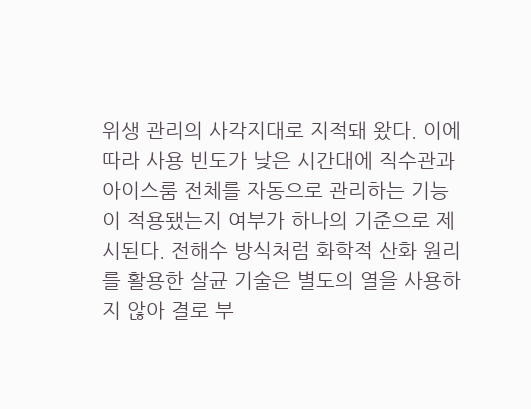위생 관리의 사각지대로 지적돼 왔다. 이에 따라 사용 빈도가 낮은 시간대에 직수관과 아이스룸 전체를 자동으로 관리하는 기능이 적용됐는지 여부가 하나의 기준으로 제시된다. 전해수 방식처럼 화학적 산화 원리를 활용한 살균 기술은 별도의 열을 사용하지 않아 결로 부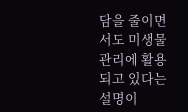담을 줄이면서도 미생물 관리에 활용되고 있다는 설명이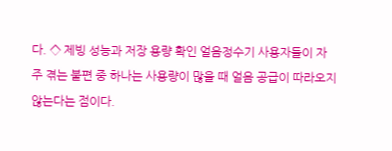다. ◇ 제빙 성능과 저장 용량 확인 얼음정수기 사용자들이 자주 겪는 불편 중 하나는 사용량이 많을 때 얼음 공급이 따라오지 않는다는 점이다.